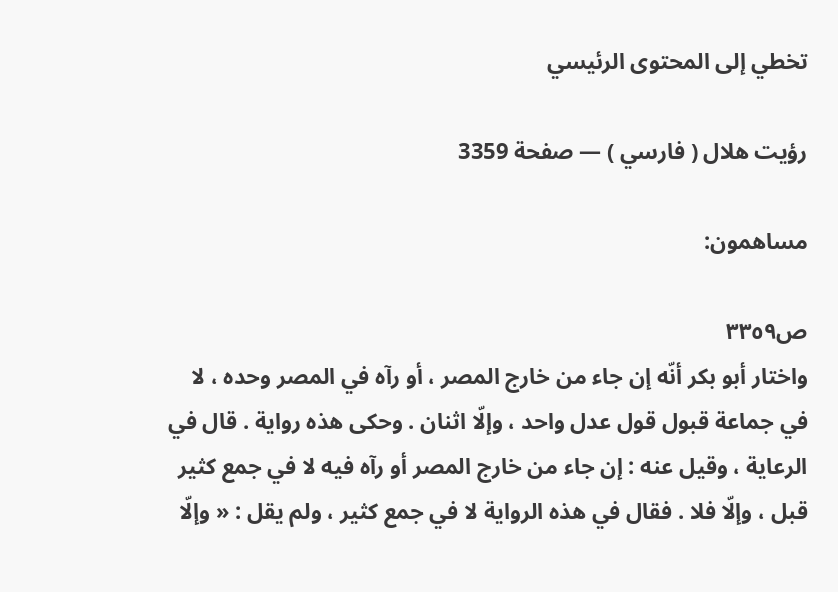تخطي إلى المحتوى الرئيسي

رؤيت هلال ( فارسي ) — صفحة 3359

مساهمون:

ص٣٣٥٩
واختار أبو بكر أنّه إن جاء من خارج المصر ، أو رآه في المصر وحده ، لا في جماعة قبول قول عدل واحد ، وإلّا اثنان . وحكى هذه رواية . قال في الرعاية ، وقيل عنه : إن جاء من خارج المصر أو رآه فيه لا في جمع كثير قبل ، وإلّا فلا . فقال في هذه الرواية لا في جمع كثير ، ولم يقل : « وإلّا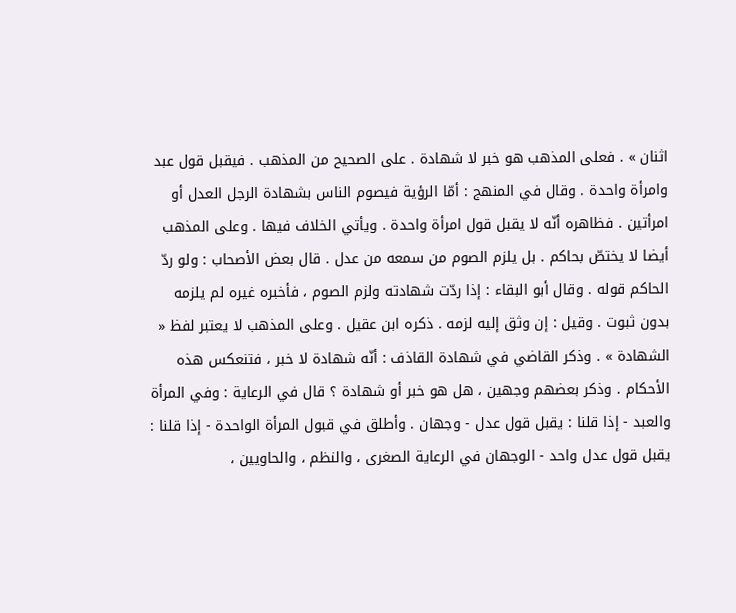اثنان » . فعلى المذهب هو خبر لا شهادة . على الصحيح من المذهب . فيقبل قول عبد وامرأة واحدة . وقال في المنهج : أمّا الرؤية فيصوم الناس بشهادة الرجل العدل أو امرأتين . فظاهره أنّه لا يقبل قول امرأة واحدة . ويأتي الخلاف فيها . وعلى المذهب أيضا لا يختصّ بحاكم . بل يلزم الصوم من سمعه من عدل . قال بعض الأصحاب : ولو ردّ الحاكم قوله . وقال أبو البقاء : إذا ردّت شهادته ولزم الصوم ، فأخبره غيره لم يلزمه بدون ثبوت . وقيل : إن وثق إليه لزمه . ذكره ابن عقيل . وعلى المذهب لا يعتبر لفظ « الشهادة » . وذكر القاضي في شهادة القاذف : أنّه شهادة لا خبر ، فتنعكس هذه الأحكام . وذكر بعضهم وجهين ، هل هو خبر أو شهادة ؟ قال في الرعاية : وفي المرأة والعبد - إذا قلنا : يقبل قول عدل - وجهان . وأطلق في قبول المرأة الواحدة - إذا قلنا : يقبل قول عدل واحد - الوجهان في الرعاية الصغرى ، والنظم ، والحاويين ،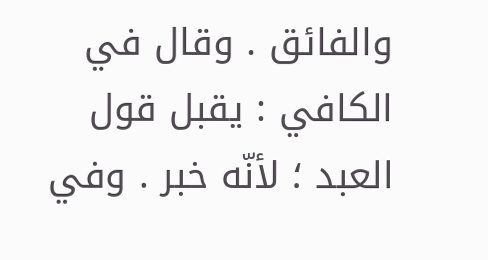والفائق . وقال في الكافي : يقبل قول العبد ؛ لأنّه خبر . وفي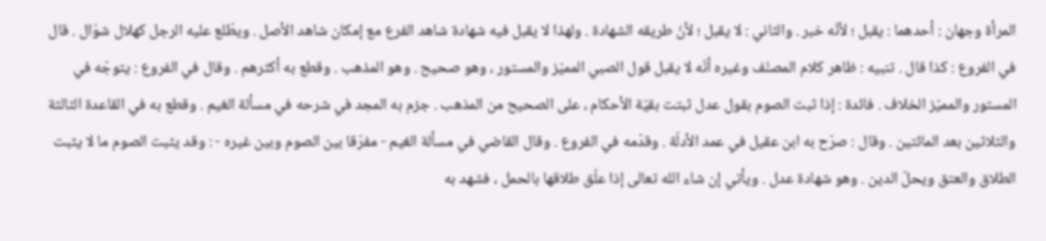المرأة وجهان : أحدهما : يقبل ؛ لأنّه خبر . والثاني : لا يقبل ؛ لأنّ طريقه الشهادة . ولهذا لا يقبل فيه شهادة شاهد الفرع مع إمكان شاهد الأصل . ويطّلع عليه الرجل كهلال شوّال . قال في الفروع : كذا قال . تنبيه : ظاهر كلام المصنّف وغيره أنّه لا يقبل قول الصبي المميّز والمستور ، وهو صحيح . وهو المذهب . وقطع به أكثرهم . وقال في الفروع : يتوجّه في المستور والمميّز الخلاف . فائدة : إذا ثبت الصوم بقول عدل ثبتت بقيّة الأحكام ، على الصحيح من المذهب . جزم به المجد في شرحه في مسألة الغيم . وقطع به في القاعدة الثالثة والثلاثين بعد المائتين . وقال : صرّح به ابن عقيل في عمد الأدلّة . وقدّمه في الفروع . وقال القاضي في مسألة الغيم - مفرّقا بين الصوم وبين غيره - : وقد يثبت الصوم ما لا يثبت الطلاق والعتق ويحلّ الدين . وهو شهادة عدل . ويأتي إن شاء الله تعالى إذا علّق طلاقها بالحمل ، فشهد به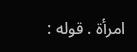امرأة . قوله :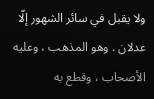ولا يقبل في سائر الشهور إلّا عدلان . وهو المذهب ، وعليه الأصحاب ، وقطع به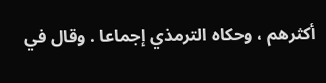أكثرهم ، وحكاه الترمذي إجماعا . وقال في